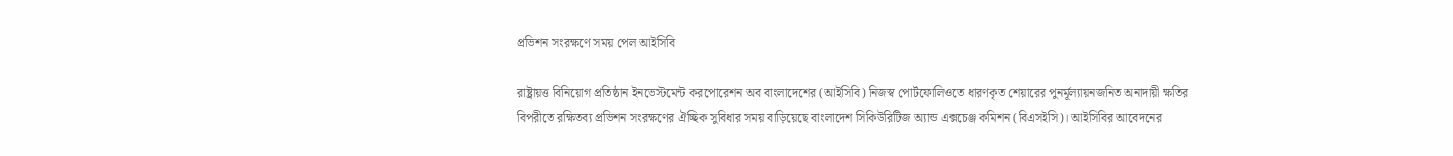প্রভিশন সংরক্ষণে সময় পেল আইসিবি

রাষ্ট্রায়ত্ত বিনিয়োগ প্রতিষ্ঠান ইনভেস্টমেন্ট করপোরেশন অব বাংলাদেশের (আইসিবি) নিজস্ব পোর্টফোলিওতে ধারণকৃত শেয়ারের পুনর্মূল্যায়নজনিত অনাদায়ী ক্ষতির বিপরীতে রক্ষিতব্য প্রভিশন সংরক্ষণের ঐচ্ছিক সুবিধার সময় বাড়িয়েছে বাংলাদেশ সিকিউরিটিজ অ্যান্ড এক্সচেঞ্জ কমিশন (বিএসইসি)। আইসিবির আবেদনের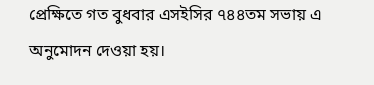প্রেক্ষিতে গত বুধবার এসইসির ৭৪৪তম সভায় এ অনুমোদন দেওয়া হয়।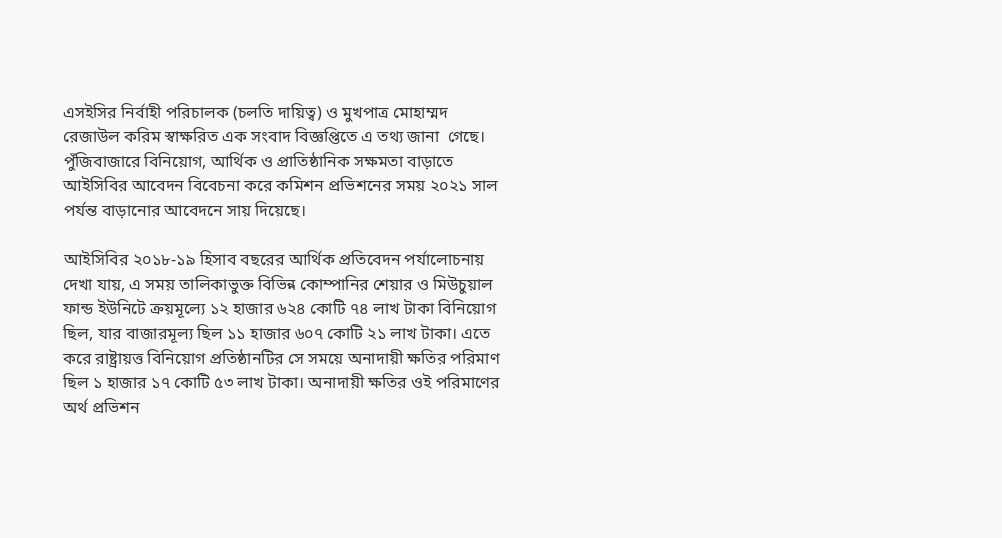এসইসির নির্বাহী পরিচালক (চলতি দায়িত্ব) ও মুখপাত্র মোহাম্মদ রেজাউল করিম স্বাক্ষরিত এক সংবাদ বিজ্ঞপ্তিতে এ তথ্য জানা  গেছে। পুঁজিবাজারে বিনিয়োগ, আর্থিক ও প্রাতিষ্ঠানিক সক্ষমতা বাড়াতে আইসিবির আবেদন বিবেচনা করে কমিশন প্রভিশনের সময় ২০২১ সাল পর্যন্ত বাড়ানোর আবেদনে সায় দিয়েছে।

আইসিবির ২০১৮-১৯ হিসাব বছরের আর্থিক প্রতিবেদন পর্যালোচনায় দেখা যায়, এ সময় তালিকাভুক্ত বিভিন্ন কোম্পানির শেয়ার ও মিউচুয়াল ফান্ড ইউনিটে ক্রয়মূল্যে ১২ হাজার ৬২৪ কোটি ৭৪ লাখ টাকা বিনিয়োগ ছিল, যার বাজারমূল্য ছিল ১১ হাজার ৬০৭ কোটি ২১ লাখ টাকা। এতে করে রাষ্ট্রায়ত্ত বিনিয়োগ প্রতিষ্ঠানটির সে সময়ে অনাদায়ী ক্ষতির পরিমাণ ছিল ১ হাজার ১৭ কোটি ৫৩ লাখ টাকা। অনাদায়ী ক্ষতির ওই পরিমাণের অর্থ প্রভিশন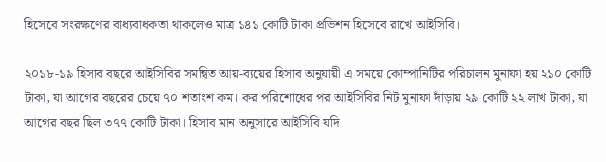হিসেবে সংরক্ষণের বাধ্যবাধকতা থাকলেও মাত্র ১৪১ কোটি টাকা প্রভিশন হিসেবে রাখে আইসিবি।

২০১৮-১৯ হিসাব বছরে আইসিবির সমন্বিত আয়-ব্যয়ের হিসাব অনুযায়ী এ সময়ে কোম্পানিটির পরিচালন মুনাফা হয় ২১০ কোটি টাকা, যা আগের বছরের চেয়ে ৭০ শতাংশ কম। কর পরিশোধের পর আইসিবির নিট মুনাফা দাঁড়ায় ২৯ কোটি ২২ লাখ টাকা, যা আগের বছর ছিল ৩৭৭ কোটি টাকা। হিসাব মান অনুসারে আইসিবি যদি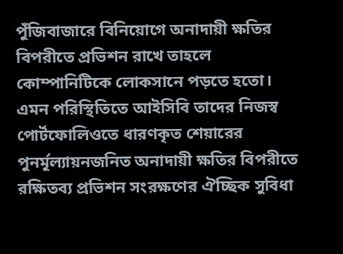পুঁজিবাজারে বিনিয়োগে অনাদায়ী ক্ষতির বিপরীতে প্রভিশন রাখে তাহলে কোম্পানিটিকে লোকসানে পড়তে হতো। এমন পরিস্থিতিতে আইসিবি তাদের নিজস্ব পোর্টফোলিওতে ধারণকৃত শেয়ারের পুনর্মূল্যায়নজনিত অনাদায়ী ক্ষতির বিপরীতে রক্ষিতব্য প্রভিশন সংরক্ষণের ঐচ্ছিক সুবিধা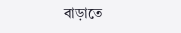বাড়াতে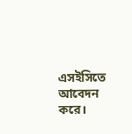এসইসিতে আবেদন করে।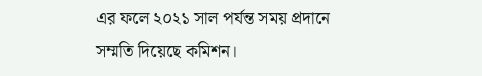এর ফলে ২০২১ সাল পর্যন্ত সময় প্রদানে সম্মতি দিয়েছে কমিশন।